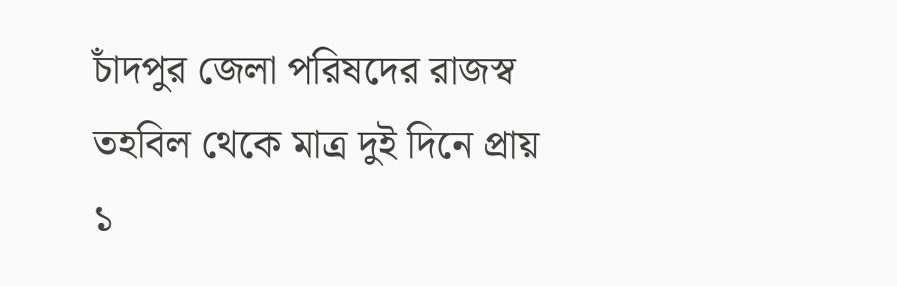চাঁদপুর জেলা পরিষদের রাজস্ব তহবিল থেকে মাত্র দুই দিনে প্রায় ১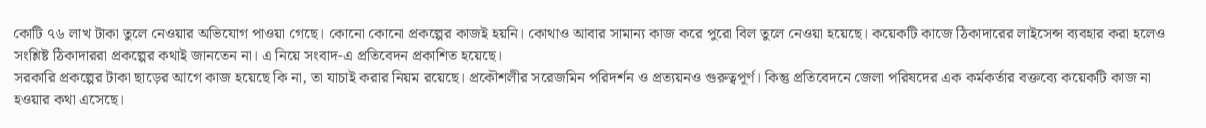কোটি ৭৬ লাখ টাকা তুলে নেওয়ার অভিযোগ পাওয়া গেছে। কোনো কোনো প্রকল্পের কাজই হয়নি। কোথাও আবার সামান্য কাজ করে পুরো বিল তুলে নেওয়া হয়েছে। কয়েকটি কাজে ঠিকাদারের লাইসেন্স ব্যবহার করা হলেও সংশ্লিষ্ট ঠিকাদাররা প্রকল্পের কথাই জানতেন না। এ নিয়ে সংবাদ-এ প্রতিবেদন প্রকাশিত হয়েছে।
সরকারি প্রকল্পের টাকা ছাড়ের আগে কাজ হয়েছে কি না, তা যাচাই করার নিয়ম রয়েছে। প্রকৌশলীর সরেজমিন পরিদর্শন ও প্রত্যয়নও গুরুত্বপূর্ণ। কিন্তু প্রতিবেদনে জেলা পরিষদের এক কর্মকর্তার বক্তব্যে কয়েকটি কাজ না হওয়ার কথা এসেছে।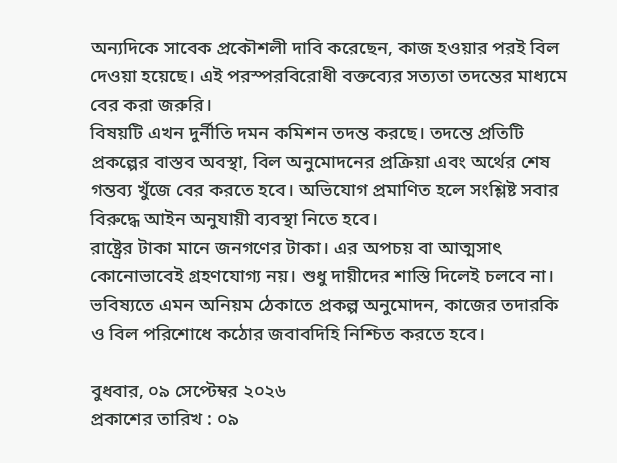অন্যদিকে সাবেক প্রকৌশলী দাবি করেছেন, কাজ হওয়ার পরই বিল দেওয়া হয়েছে। এই পরস্পরবিরোধী বক্তব্যের সত্যতা তদন্তের মাধ্যমে বের করা জরুরি।
বিষয়টি এখন দুর্নীতি দমন কমিশন তদন্ত করছে। তদন্তে প্রতিটি প্রকল্পের বাস্তব অবস্থা, বিল অনুমোদনের প্রক্রিয়া এবং অর্থের শেষ গন্তব্য খুঁজে বের করতে হবে। অভিযোগ প্রমাণিত হলে সংশ্লিষ্ট সবার বিরুদ্ধে আইন অনুযায়ী ব্যবস্থা নিতে হবে।
রাষ্ট্রের টাকা মানে জনগণের টাকা। এর অপচয় বা আত্মসাৎ কোনোভাবেই গ্রহণযোগ্য নয়। শুধু দায়ীদের শাস্তি দিলেই চলবে না। ভবিষ্যতে এমন অনিয়ম ঠেকাতে প্রকল্প অনুমোদন, কাজের তদারকি ও বিল পরিশোধে কঠোর জবাবদিহি নিশ্চিত করতে হবে।

বুধবার, ০৯ সেপ্টেম্বর ২০২৬
প্রকাশের তারিখ : ০৯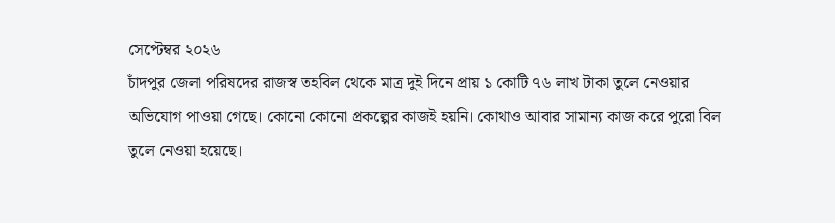সেপ্টেম্বর ২০২৬
চাঁদপুর জেলা পরিষদের রাজস্ব তহবিল থেকে মাত্র দুই দিনে প্রায় ১ কোটি ৭৬ লাখ টাকা তুলে নেওয়ার অভিযোগ পাওয়া গেছে। কোনো কোনো প্রকল্পের কাজই হয়নি। কোথাও আবার সামান্য কাজ করে পুরো বিল তুলে নেওয়া হয়েছে।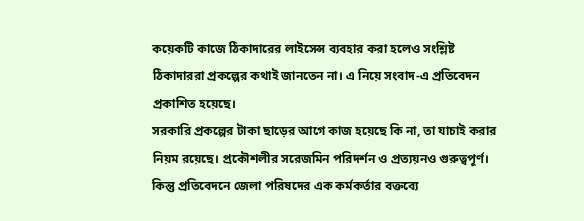কয়েকটি কাজে ঠিকাদারের লাইসেন্স ব্যবহার করা হলেও সংশ্লিষ্ট ঠিকাদাররা প্রকল্পের কথাই জানতেন না। এ নিয়ে সংবাদ-এ প্রতিবেদন প্রকাশিত হয়েছে।
সরকারি প্রকল্পের টাকা ছাড়ের আগে কাজ হয়েছে কি না, তা যাচাই করার নিয়ম রয়েছে। প্রকৌশলীর সরেজমিন পরিদর্শন ও প্রত্যয়নও গুরুত্বপূর্ণ। কিন্তু প্রতিবেদনে জেলা পরিষদের এক কর্মকর্তার বক্তব্যে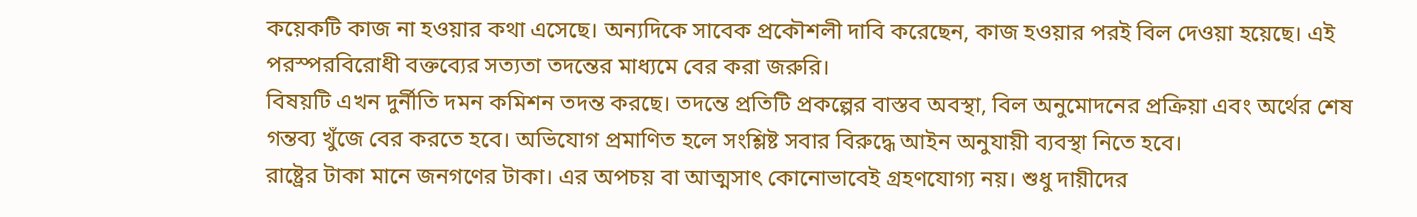কয়েকটি কাজ না হওয়ার কথা এসেছে। অন্যদিকে সাবেক প্রকৌশলী দাবি করেছেন, কাজ হওয়ার পরই বিল দেওয়া হয়েছে। এই পরস্পরবিরোধী বক্তব্যের সত্যতা তদন্তের মাধ্যমে বের করা জরুরি।
বিষয়টি এখন দুর্নীতি দমন কমিশন তদন্ত করছে। তদন্তে প্রতিটি প্রকল্পের বাস্তব অবস্থা, বিল অনুমোদনের প্রক্রিয়া এবং অর্থের শেষ গন্তব্য খুঁজে বের করতে হবে। অভিযোগ প্রমাণিত হলে সংশ্লিষ্ট সবার বিরুদ্ধে আইন অনুযায়ী ব্যবস্থা নিতে হবে।
রাষ্ট্রের টাকা মানে জনগণের টাকা। এর অপচয় বা আত্মসাৎ কোনোভাবেই গ্রহণযোগ্য নয়। শুধু দায়ীদের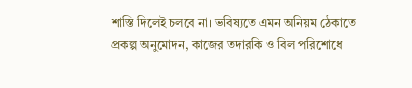শাস্তি দিলেই চলবে না। ভবিষ্যতে এমন অনিয়ম ঠেকাতে প্রকল্প অনুমোদন, কাজের তদারকি ও বিল পরিশোধে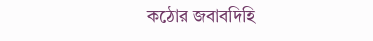কঠোর জবাবদিহি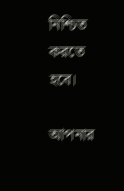নিশ্চিত করতে হবে।

আপনার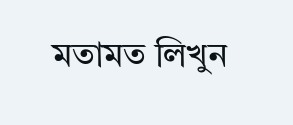মতামত লিখুন